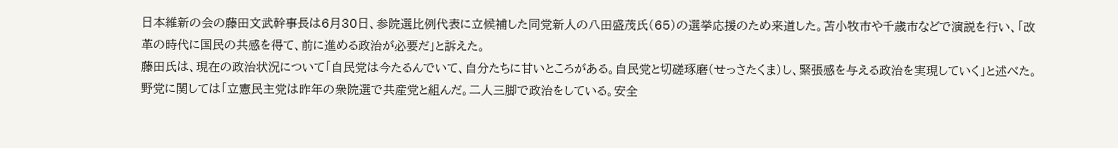日本維新の会の藤田文武幹事長は6月30日、参院選比例代表に立候補した同党新人の八田盛茂氏(65)の選挙応援のため来道した。苫小牧市や千歳市などで演説を行い、「改革の時代に国民の共感を得て、前に進める政治が必要だ」と訴えた。
藤田氏は、現在の政治状況について「自民党は今たるんでいて、自分たちに甘いところがある。自民党と切磋琢磨(せっさたくま)し、緊張感を与える政治を実現していく」と述べた。
野党に関しては「立憲民主党は昨年の衆院選で共産党と組んだ。二人三脚で政治をしている。安全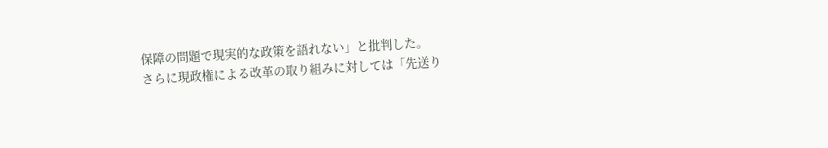保障の問題で現実的な政策を語れない」と批判した。
さらに現政権による改革の取り組みに対しては「先送り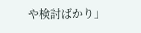や検討ばかり」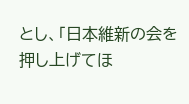とし、「日本維新の会を押し上げてほ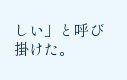しい」と呼び掛けた。